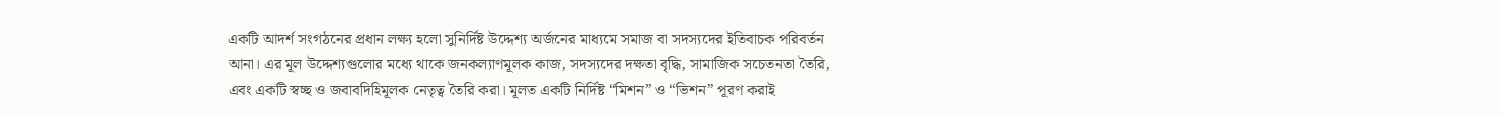একটি আদর্শ সংগঠনের প্রধান লক্ষ্য হলো সুনির্দিষ্ট উদ্দেশ্য অর্জনের মাধ্যমে সমাজ বা সদস্যদের ইতিবাচক পরিবর্তন আনা। এর মূল উদ্দেশ্যগুলোর মধ্যে থাকে জনকল্যাণমূলক কাজ, সদস্যদের দক্ষতা বৃদ্ধি, সামাজিক সচেতনতা তৈরি, এবং একটি স্বচ্ছ ও জবাবদিহিমূলক নেতৃত্ব তৈরি করা। মূলত একটি নির্দিষ্ট “মিশন” ও “ভিশন” পূরণ করাই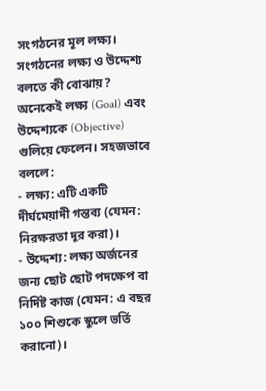সংগঠনের মূল লক্ষ্য।
সংগঠনের লক্ষ্য ও উদ্দেশ্য বলতে কী বোঝায়?
অনেকেই লক্ষ্য (Goal) এবং উদ্দেশ্যকে (Objective) গুলিয়ে ফেলেন। সহজভাবে বললে:
- লক্ষ্য: এটি একটি দীর্ঘমেয়াদী গন্তব্য (যেমন: নিরক্ষরতা দূর করা)।
- উদ্দেশ্য: লক্ষ্য অর্জনের জন্য ছোট ছোট পদক্ষেপ বা নির্দিষ্ট কাজ (যেমন: এ বছর ১০০ শিশুকে স্কুলে ভর্তি করানো)।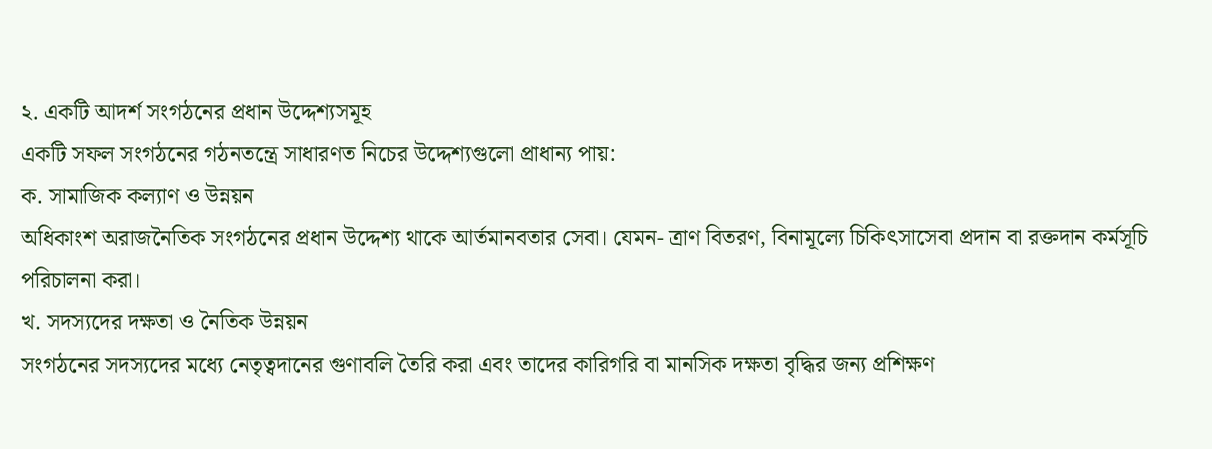২. একটি আদর্শ সংগঠনের প্রধান উদ্দেশ্যসমূহ
একটি সফল সংগঠনের গঠনতন্ত্রে সাধারণত নিচের উদ্দেশ্যগুলো প্রাধান্য পায়:
ক. সামাজিক কল্যাণ ও উন্নয়ন
অধিকাংশ অরাজনৈতিক সংগঠনের প্রধান উদ্দেশ্য থাকে আর্তমানবতার সেবা। যেমন- ত্রাণ বিতরণ, বিনামূল্যে চিকিৎসাসেবা প্রদান বা রক্তদান কর্মসূচি পরিচালনা করা।
খ. সদস্যদের দক্ষতা ও নৈতিক উন্নয়ন
সংগঠনের সদস্যদের মধ্যে নেতৃত্বদানের গুণাবলি তৈরি করা এবং তাদের কারিগরি বা মানসিক দক্ষতা বৃদ্ধির জন্য প্রশিক্ষণ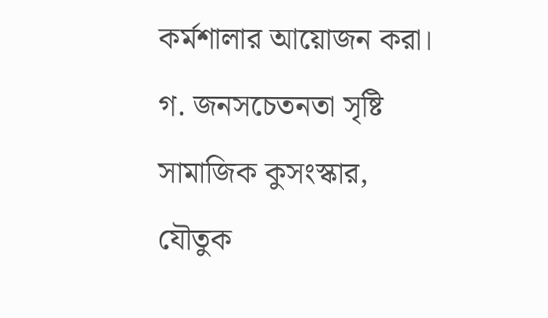কর্মশালার আয়োজন করা।
গ. জনসচেতনতা সৃষ্টি
সামাজিক কুসংস্কার, যৌতুক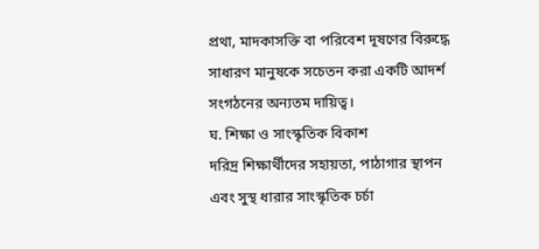প্রথা, মাদকাসক্তি বা পরিবেশ দূষণের বিরুদ্ধে সাধারণ মানুষকে সচেতন করা একটি আদর্শ সংগঠনের অন্যতম দায়িত্ব।
ঘ. শিক্ষা ও সাংস্কৃতিক বিকাশ
দরিদ্র শিক্ষার্থীদের সহায়তা, পাঠাগার স্থাপন এবং সুস্থ ধারার সাংস্কৃতিক চর্চা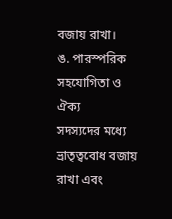বজায় রাখা।
ঙ. পারস্পরিক সহযোগিতা ও ঐক্য
সদস্যদের মধ্যে ভ্রাতৃত্ববোধ বজায় রাখা এবং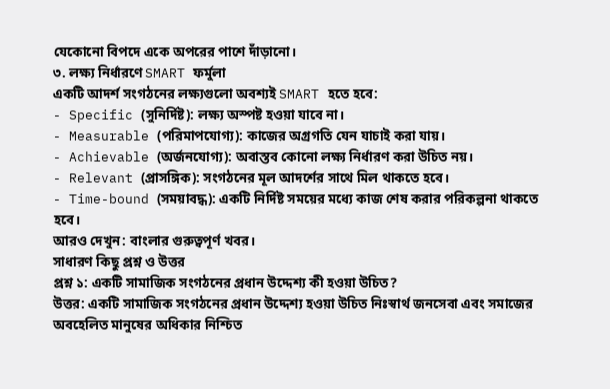যেকোনো বিপদে একে অপরের পাশে দাঁড়ানো।
৩. লক্ষ্য নির্ধারণে SMART ফর্মুলা
একটি আদর্শ সংগঠনের লক্ষ্যগুলো অবশ্যই SMART হতে হবে:
- Specific (সুনির্দিষ্ট): লক্ষ্য অস্পষ্ট হওয়া যাবে না।
- Measurable (পরিমাপযোগ্য): কাজের অগ্রগতি যেন যাচাই করা যায়।
- Achievable (অর্জনযোগ্য): অবাস্তব কোনো লক্ষ্য নির্ধারণ করা উচিত নয়।
- Relevant (প্রাসঙ্গিক): সংগঠনের মূল আদর্শের সাথে মিল থাকতে হবে।
- Time-bound (সময়াবদ্ধ): একটি নির্দিষ্ট সময়ের মধ্যে কাজ শেষ করার পরিকল্পনা থাকতে হবে।
আরও দেখুন: বাংলার গুরুত্বপূর্ণ খবর।
সাধারণ কিছু প্রশ্ন ও উত্তর
প্রশ্ন ১: একটি সামাজিক সংগঠনের প্রধান উদ্দেশ্য কী হওয়া উচিত?
উত্তর: একটি সামাজিক সংগঠনের প্রধান উদ্দেশ্য হওয়া উচিত নিঃস্বার্থ জনসেবা এবং সমাজের অবহেলিত মানুষের অধিকার নিশ্চিত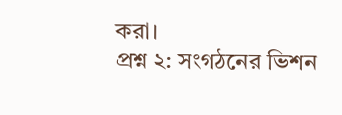করা।
প্রশ্ন ২: সংগঠনের ভিশন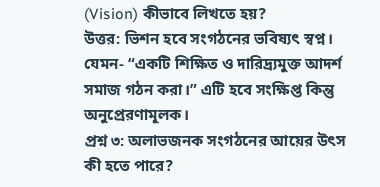(Vision) কীভাবে লিখতে হয়?
উত্তর: ভিশন হবে সংগঠনের ভবিষ্যৎ স্বপ্ন। যেমন- “একটি শিক্ষিত ও দারিদ্র্যমুক্ত আদর্শ সমাজ গঠন করা।” এটি হবে সংক্ষিপ্ত কিন্তু অনুপ্রেরণামূলক।
প্রশ্ন ৩: অলাভজনক সংগঠনের আয়ের উৎস কী হতে পারে?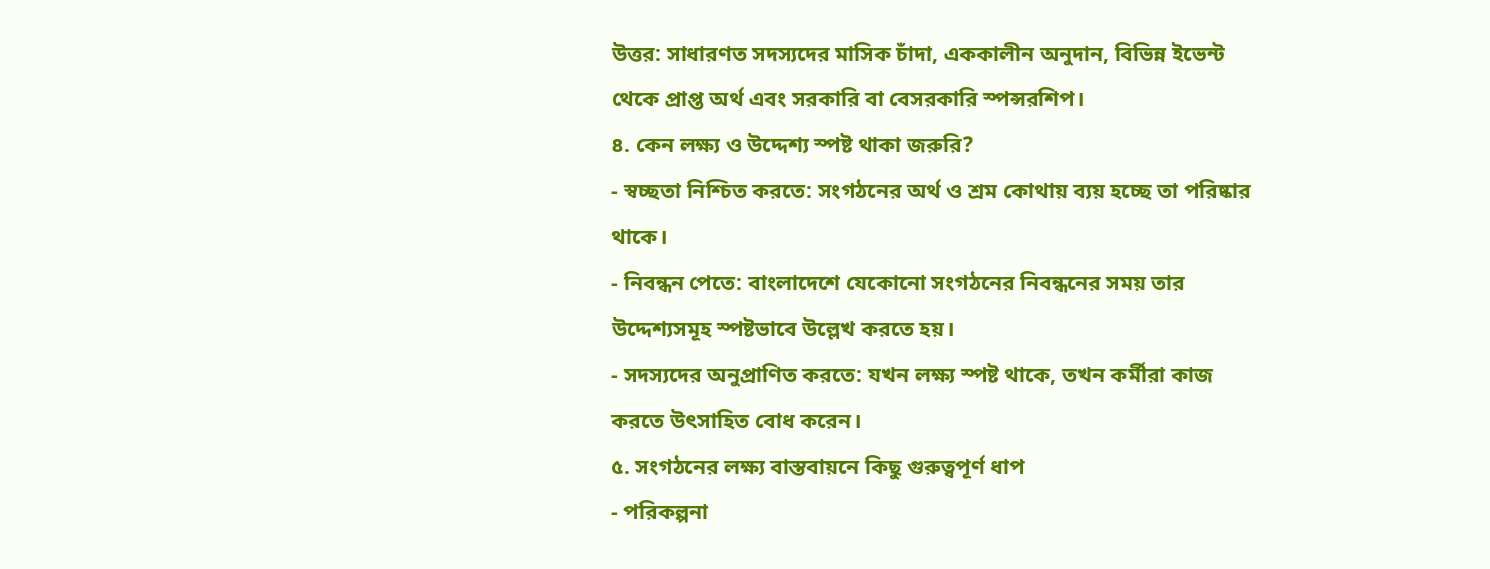উত্তর: সাধারণত সদস্যদের মাসিক চাঁদা, এককালীন অনুদান, বিভিন্ন ইভেন্ট থেকে প্রাপ্ত অর্থ এবং সরকারি বা বেসরকারি স্পন্সরশিপ।
৪. কেন লক্ষ্য ও উদ্দেশ্য স্পষ্ট থাকা জরুরি?
- স্বচ্ছতা নিশ্চিত করতে: সংগঠনের অর্থ ও শ্রম কোথায় ব্যয় হচ্ছে তা পরিষ্কার থাকে।
- নিবন্ধন পেতে: বাংলাদেশে যেকোনো সংগঠনের নিবন্ধনের সময় তার উদ্দেশ্যসমূহ স্পষ্টভাবে উল্লেখ করতে হয়।
- সদস্যদের অনুপ্রাণিত করতে: যখন লক্ষ্য স্পষ্ট থাকে, তখন কর্মীরা কাজ করতে উৎসাহিত বোধ করেন।
৫. সংগঠনের লক্ষ্য বাস্তবায়নে কিছু গুরুত্বপূর্ণ ধাপ
- পরিকল্পনা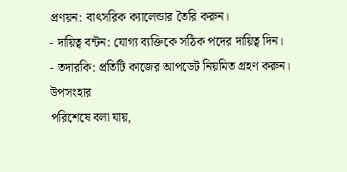প্রণয়ন: বাৎসরিক ক্যালেন্ডার তৈরি করুন।
- দায়িত্ব বন্টন: যোগ্য ব্যক্তিকে সঠিক পদের দায়িত্ব দিন।
- তদারকি: প্রতিটি কাজের আপডেট নিয়মিত গ্রহণ করুন।
উপসংহার
পরিশেষে বলা যায়,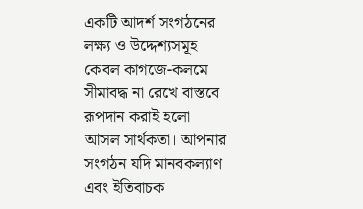একটি আদর্শ সংগঠনের লক্ষ্য ও উদ্দেশ্যসমূহ কেবল কাগজে-কলমে সীমাবদ্ধ না রেখে বাস্তবে রূপদান করাই হলো আসল সার্থকতা। আপনার সংগঠন যদি মানবকল্যাণ এবং ইতিবাচক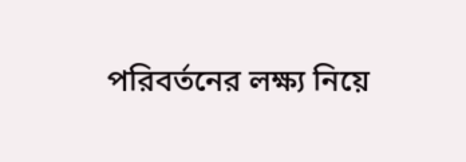পরিবর্তনের লক্ষ্য নিয়ে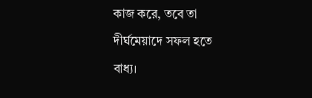কাজ করে, তবে তা দীর্ঘমেয়াদে সফল হতে বাধ্য।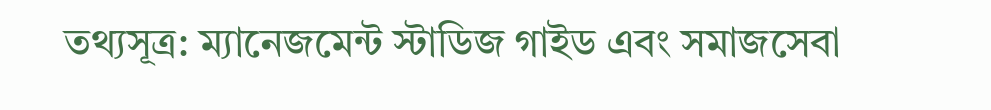তথ্যসূত্র: ম্যানেজমেন্ট স্টাডিজ গাইড এবং সমাজসেবা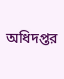অধিদপ্তর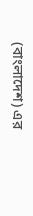(বাংলাদেশ) এর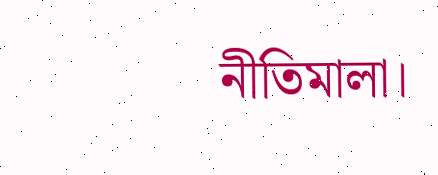নীতিমালা।